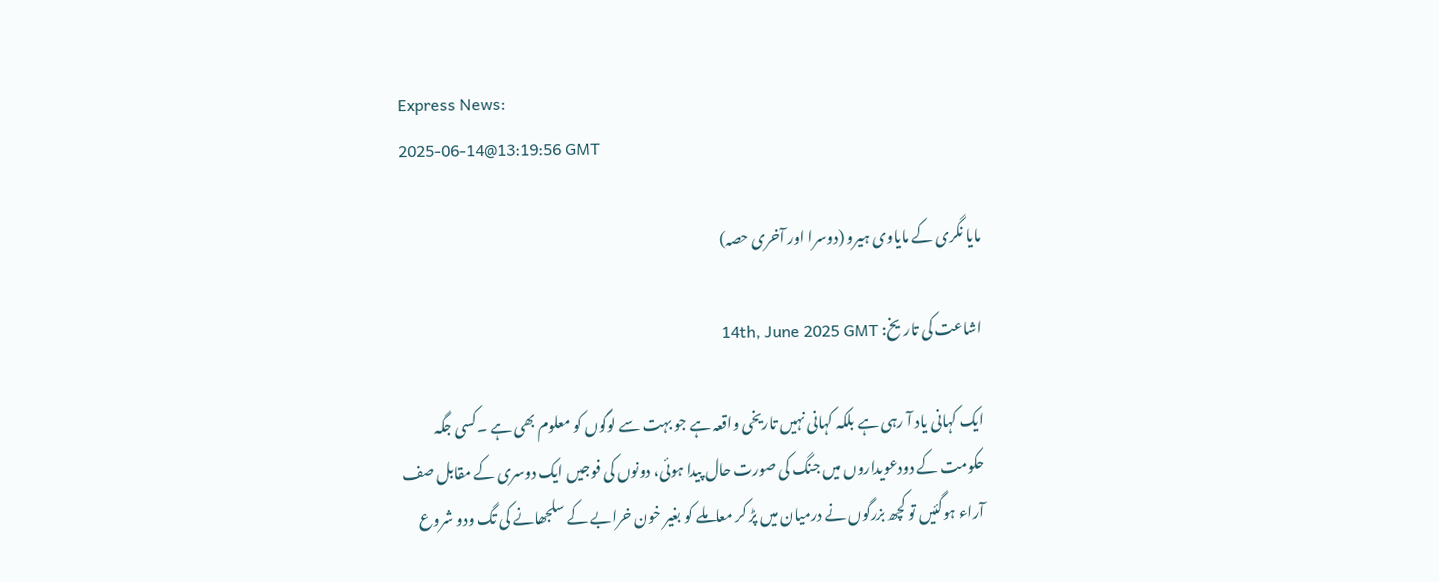Express News:
2025-06-14@13:19:56 GMT

مایا نگری کے مایاوی ہیرو (دوسرا اور آخری حصہ)

اشاعت کی تاریخ: 14th, June 2025 GMT

ایک کہانی یاد آ رہی ہے بلکہ کہانی نہیں تاریخی واقعہ ہے جو بہت سے لوگوں کو معلوم بھی ہے ۔کسی جگہ حکومت کے دودعویداروں میں جنگ کی صورت حال پیدا ہوئی، دونوں کی فوجیں ایک دوسری کے مقابل صف آراء ہوگئیں تو کچھ بزرگوں نے درمیان میں پڑ کر معاملے کو بغیر خون خرابے کے سلجھانے کی تگ ودو شروع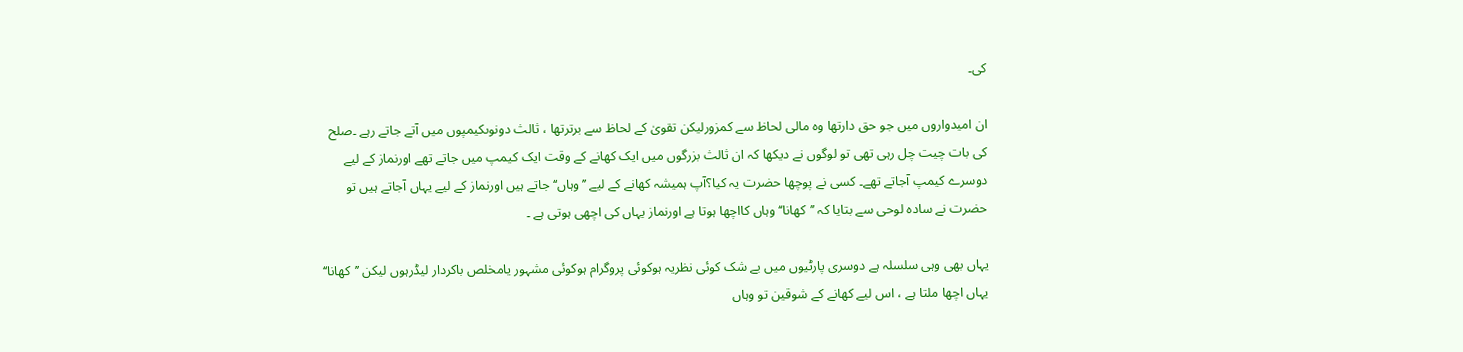کی۔

ان امیدواروں میں جو حق دارتھا وہ مالی لحاظ سے کمزورلیکن تقویٰ کے لحاظ سے برترتھا ، ثالث دونوںکیمپوں میں آتے جاتے رہے ۔صلح کی بات چیت چل رہی تھی تو لوگوں نے دیکھا کہ ان ثالث بزرگوں میں ایک کھانے کے وقت ایک کیمپ میں جاتے تھے اورنماز کے لیے دوسرے کیمپ آجاتے تھے۔ کسی نے پوچھا حضرت یہ کیا؟آپ ہمیشہ کھانے کے لیے ’’وہاں‘‘ جاتے ہیں اورنماز کے لیے یہاں آجاتے ہیں تو حضرت نے سادہ لوحی سے بتایا کہ ’’کھانا‘‘ وہاں کااچھا ہوتا ہے اورنماز یہاں کی اچھی ہوتی ہے ۔

یہاں بھی وہی سلسلہ ہے دوسری پارٹیوں میں بے شک کوئی نظریہ ہوکوئی پروگرام ہوکوئی مشہور یامخلص باکردار لیڈرہوں لیکن ’’کھانا‘‘ یہاں اچھا ملتا ہے ، اس لیے کھانے کے شوقین تو وہاں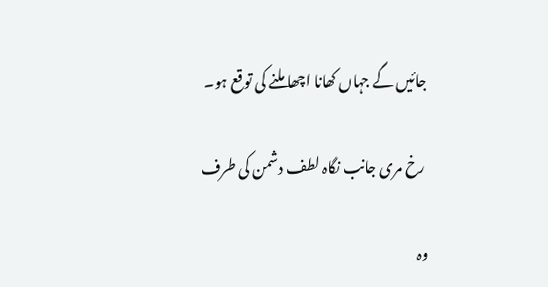جائیں گے جہاں کھانا اچھا ملنے کی توقع ہو۔

 رخ مری جانب نگاہ لطف دشمن کی طرف

وہ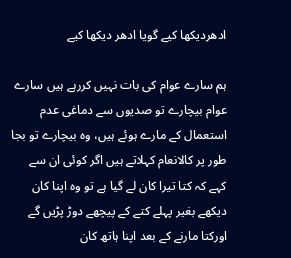ادھردیکھا کیے گویا ادھر دیکھا کیے

ہم سارے عوام کی بات نہیں کررہے ہیں سارے عوام بیچارے تو صدیوں سے دماغی عدم استعمال کے مارے ہوئے ہیں، وہ بیچارے تو بجا طور پر کالانعام کہلاتے ہیں اگر کوئی ان سے کہے کہ کتا تیرا کان لے گیا ہے تو وہ اپنا کان دیکھے بغیر پہلے کتے کے پیچھے دوڑ پڑیں گے اورکتا مارنے کے بعد اپنا ہاتھ کان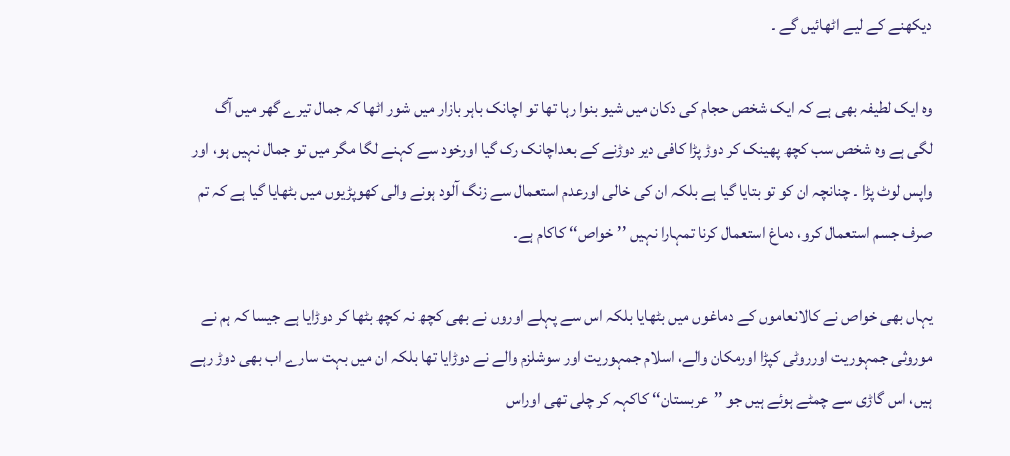دیکھنے کے لیے اٹھائیں گے ۔

وہ ایک لطیفہ بھی ہے کہ ایک شخص حجام کی دکان میں شیو بنوا رہا تھا تو اچانک باہر بازار میں شور اٹھا کہ جمال تیرے گھر میں آگ لگی ہے وہ شخص سب کچھ پھینک کر دوڑ پڑا کافی دیر دوڑنے کے بعداچانک رک گیا اورخود سے کہنے لگا مگر میں تو جمال نہیں ہو، اور واپس لوٹ پڑا ۔ چنانچہ ان کو تو بتایا گیا ہے بلکہ ان کی خالی اورعدم استعمال سے زنگ آلود ہونے والی کھوپڑیوں میں بٹھایا گیا ہے کہ تم صرف جسم استعمال کرو، دماغ استعمال کرنا تمہارا نہیں ’’خواص‘‘ کاکام ہے۔

یہاں بھی خواص نے کالانعاموں کے دماغوں میں بٹھایا بلکہ اس سے پہلے اوروں نے بھی کچھ نہ کچھ بٹھا کر دوڑایا ہے جیسا کہ ہم نے موروثی جمہوریت اورروٹی کپڑا اورمکان والے، اسلام جمہوریت اور سوشلزم والے نے دوڑایا تھا بلکہ ان میں بہت سارے اب بھی دوڑ رہے ہیں، اس گاڑی سے چمٹے ہوئے ہیں جو ’’عربستان‘‘ کاکہہ کر چلی تھی اوراس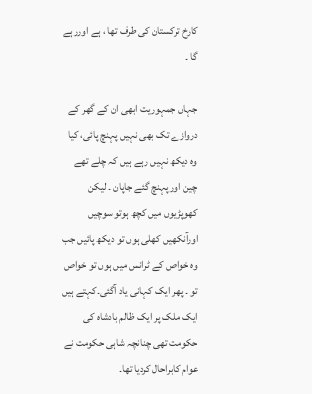کارخ ترکستان کی طرف تھا ، ہے اوررہے گا ۔

جہاں جمہوریت ابھی ان کے گھر کے دروازے تک بھی نہیں پہنچ پائی، کیا وہ دیکھ نہیں رہے ہیں کہ چلے تھے چین اورپہنچ گئے جاپان ۔ لیکن کھوپڑیوں میں کچھ ہوتو سوچیں اورآنکھیں کھلی ہوں تو دیکھ پائیں جب وہ خواص کے ٹرانس میں ہوں تو خواص تو ۔ پھر ایک کہانی یاد آگئی۔کہتے ہیں ایک ملک پر ایک ظالم بادشاہ کی حکومت تھی چنانچہ شاہی حکومت نے عوام کابراحال کردیا تھا۔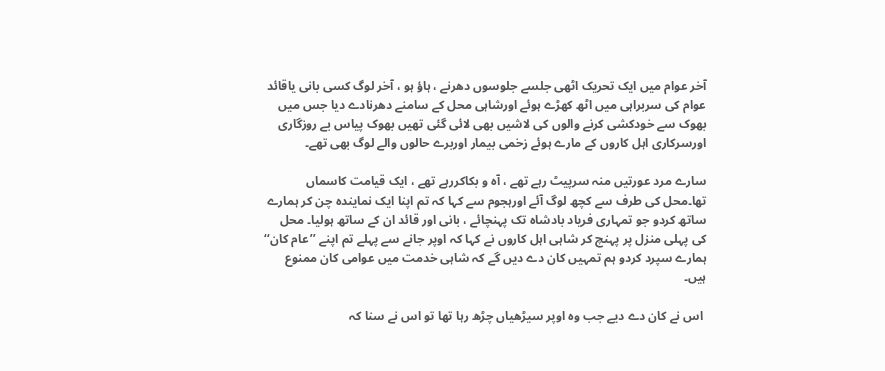آخر عوام میں ایک تحریک اٹھی جلسے جلوسوں دھرنے ، ہاؤ ہو ، آخر لوگ کسی بانی یاقائد عوام کی سربراہی میں اٹھ کھڑے ہوئے اورشاہی محل کے سامنے دھرنادے دیا جس میں بھوک سے خودکشی کرنے والوں کی لاشیں بھی لائی گئی تھیں بھوک پیاس بے روزگاری اورسرکاری اہل کاروں کے مارے ہوئے زخمی بیمار اوربرے حالوں والے لوگ بھی تھے۔

سارے مرد عورتیں منہ سرپیٹ رہے تھے ، آہ و بکاکررہے تھے ، ایک قیامت کاسماں تھا۔محل کی طرف سے کچھ لوگ آئے اورہجوم سے کہا کہ تم اپنا ایک نمایندہ چن کر ہمارے ساتھ کردو جو تمہاری فریاد بادشاہ تک پہنچائے ، بانی اور قائد ان کے ساتھ ہولیا۔ محل کی پہلی منزل پر پہنچ کر شاہی اہل کاروں نے کہا کہ اوپر جانے سے پہلے تم اپنے ’’عام کان‘‘ ہمارے سپرد کردو ہم تمہیں کان دے دیں گے کہ شاہی خدمت میں عوامی کان ممنوع ہیں۔

 اس نے کان دے دیے جب وہ اوپر سیڑھیاں چڑھ رہا تھا تو اس نے سنا کہ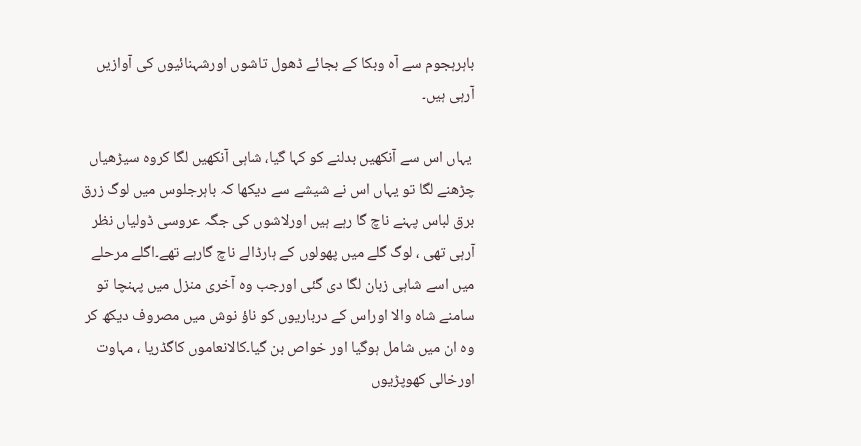باہرہجوم سے آہ وبکا کے بجائے ڈھول تاشوں اورشہنائیوں کی آوازیں آرہی ہیں۔

 یہاں اس سے آنکھیں بدلنے کو کہا گیا، شاہی آنکھیں لگا کروہ سیڑھیاں چڑھنے لگا تو یہاں اس نے شیشے سے دیکھا کہ باہرجلوس میں لوگ زرق برق لباس پہنے ناچ گا رہے ہیں اورلاشوں کی جگہ عروسی ڈولیاں نظر آرہی تھی ، لوگ گلے میں پھولوں کے ہارڈالے ناچ گارہے تھے۔اگلے مرحلے میں اسے شاہی زبان لگا دی گئی اورجب وہ آخری منزل میں پہنچا تو سامنے شاہ والا اوراس کے درباریوں کو ناؤ نوش میں مصروف دیکھ کر وہ ان میں شامل ہوگیا اور خواص بن گیا۔کالانعاموں کاگڈریا ، مہاوت اورخالی کھوپڑیوں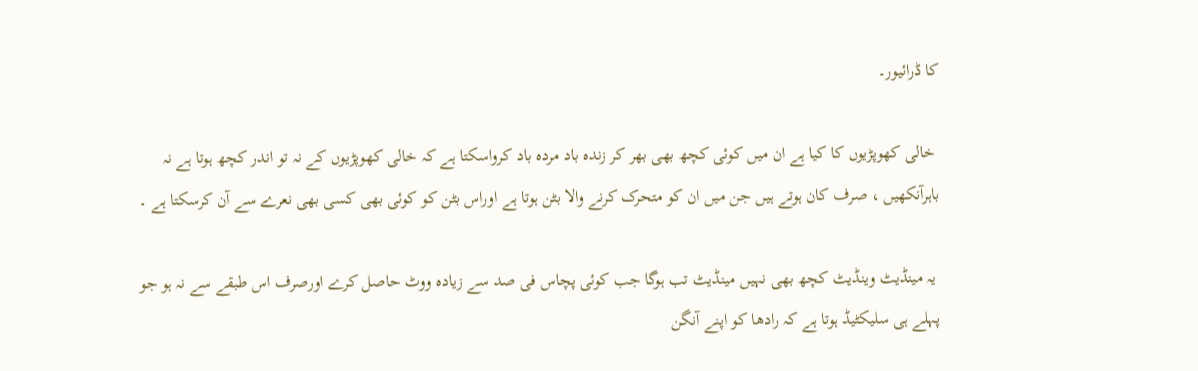کا ڈرائیور۔

 خالی کھوپڑیوں کا کیا ہے ان میں کوئی کچھ بھی بھر کر زندہ باد مردہ باد کرواسکتا ہے کہ خالی کھوپڑیوں کے نہ تو اندر کچھ ہوتا ہے نہ باہرآنکھیں ، صرف کان ہوتے ہیں جن میں ان کو متحرک کرنے والا بٹن ہوتا ہے اوراس بٹن کو کوئی بھی کسی بھی نعرے سے آن کرسکتا ہے ۔

 یہ مینڈیٹ وینڈیٹ کچھ بھی نہیں مینڈیٹ تب ہوگا جب کوئی پچاس فی صد سے زیادہ ووٹ حاصل کرے اورصرف اس طبقے سے نہ ہو جو پہلے ہی سلیکٹیڈ ہوتا ہے کہ رادھا کو اپنے آنگن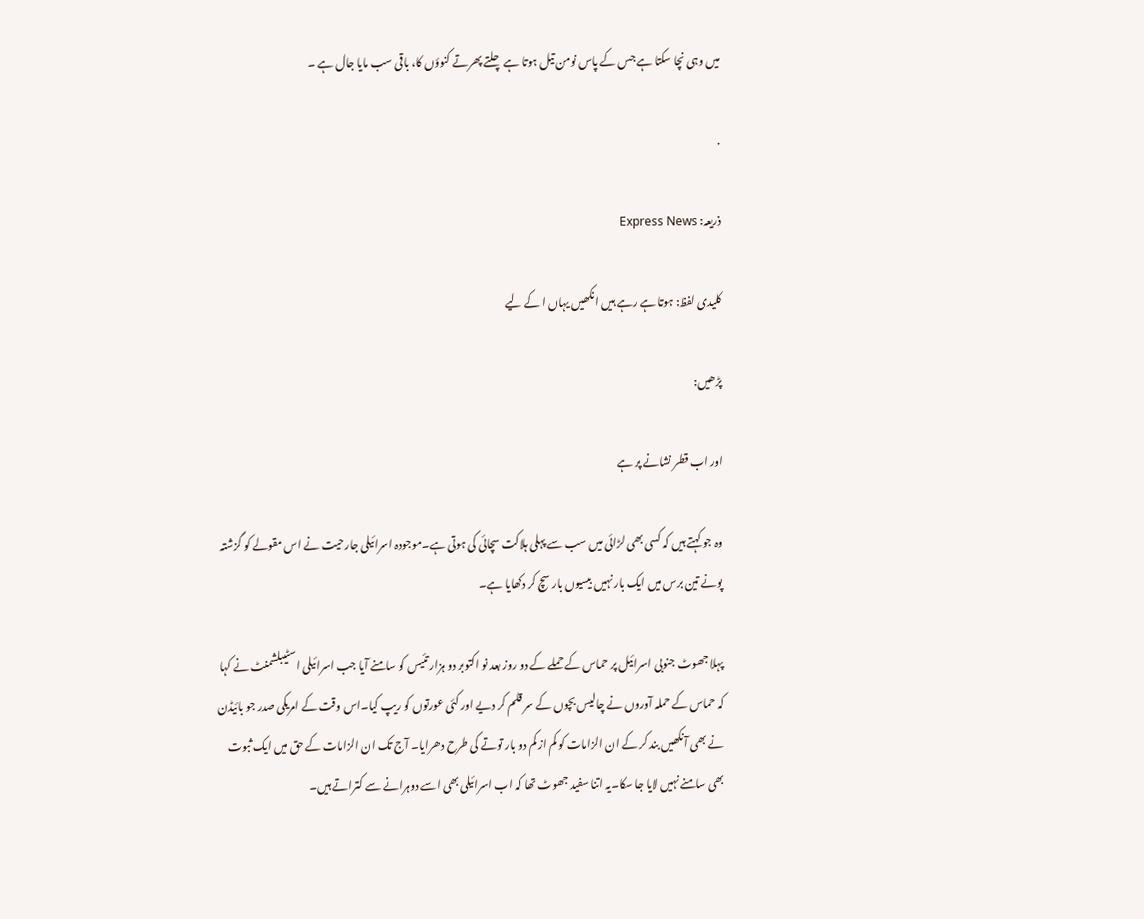میں وہی نچا سکتا ہے جس کے پاس نومن تیل ہوتا ہے چلتے پھرتے کنوؤں کا، باقی سب مایا جال ہے ۔

.

ذریعہ: Express News

کلیدی لفظ: ہوتا ہے رہے ہیں ا نکھیں یہاں ا کے لیے

پڑھیں:

اور اب قطر نشانے پر ہے

وہ جو کہتے ہیں کہ کسی بھی لڑائی میں سب سے پہلی ہلاکت سچائی کی ہوتی ہے۔موجودہ اسرائیلی جارحیت نے اس مقولے کو گزشتہ پونے تین برس میں ایک بار نہیں بیسیوں بار سچ کر دکھایا ہے۔

پہلا جھوٹ جنوبی اسرائیل پر حماس کے حملے کے دو روز بعد نو اکتوبر دو ہزار تئیس کو سامنے آیا جب اسرائیلی اسٹیبلشمنٹ نے کہا کہ حماس کے حملہ آوروں نے چالیس بچوں کے سر قلم کر دیے اور کئی عورتوں کو ریپ کیا۔اس وقت کے امریکی صدر جو بائیڈن نے بھی آنکھیں بند کر کے ان الزامات کو کم از کم دو بار توتے کی طرح دھرایا۔ آج تک ان الزامات کے حق میں ایک ثبوت بھی سامنے نہیں لایا جا سکا۔یہ اتنا سفید جھوٹ تھا کہ اب اسرائیلی بھی اسے دوہرانے سے کتراتے ہیں۔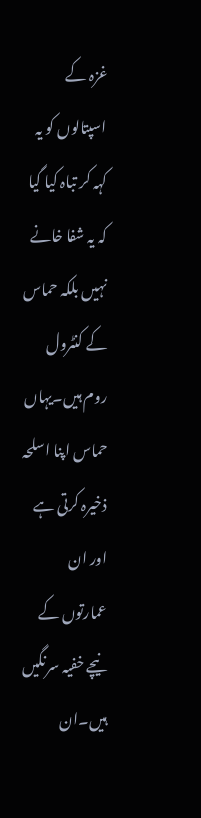غزہ کے اسپتالوں کو یہ کہہ کر تباہ کیا گیا کہ یہ شفا خانے نہیں بلکہ حماس کے کنٹرول روم ہیں۔یہاں حماس اپنا اسلحہ ذخیرہ کرتی ہے اور ان عمارتوں کے نیچے خفیہ سرنگیں ہیں۔ان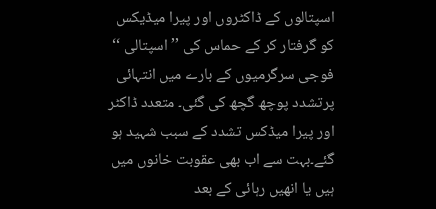اسپتالوں کے ڈاکٹروں اور پیرا میڈیکس کو گرفتار کر کے حماس کی ’’ اسپتالی ‘‘ فوجی سرگرمیوں کے بارے میں انتہائی پرتشدد پوچھ گچھ کی گئی۔ متعدد ڈاکٹر اور پیرا میڈکس تشدد کے سبب شہید ہو گئے۔بہت سے اب بھی عقوبت خانوں میں ہیں یا انھیں رہائی کے بعد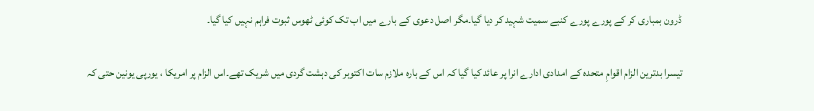ڈرون بمباری کر کے پورے پورے کنبے سمیت شہید کر دیا گیا۔مگر اصل دعوی کے بارے میں اب تک کوئی ٹھوس ثبوت فراہم نہیں کیا گیا۔

تیسرا بدترین الزام اقوامِ متحدہ کے امدادی ادارے انرا پر عائد کیا گیا کہ اس کے بارہ ملازم سات اکتوبر کی دہشت گردی میں شریک تھے۔اس الزام پر امریکا ، یورپی یونین حتی کہ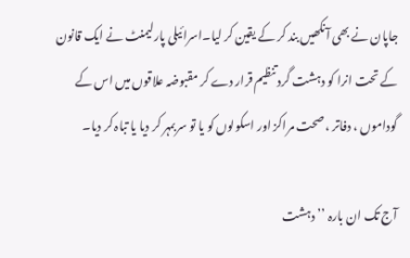جاپان نے بھی آنکھیں بند کر کے یقین کر لیا۔اسرائیلی پارلیمنٹ نے ایک قانون کے تحت انرا کو دہشت گرد تنظیم قرار دے کر مقبوضہ علاقوں میں اس کے گوداموں ، دفاتر ، صحت مراکز اور اسکولوں کو یا تو سربمہر کر دیا یا تباہ کر دیا۔

آج تک ان بارہ ’’ دہشت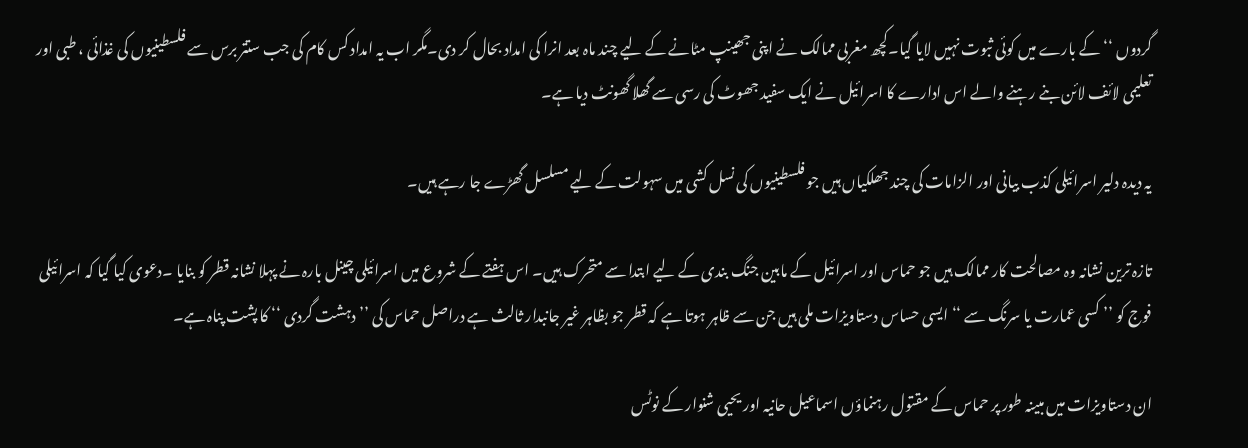گردوں ‘‘ کے بارے میں کوئی ثبوت نہیں لایا گیا۔کچھ مغربی ممالک نے اپنی جھینپ مٹانے کے لیے چند ماہ بعد انرا کی امداد بحال کر دی۔مگر اب یہ امداد کس کام کی جب ستتر برس سے فلسطینیوں کی غذائی ، طبی اور تعلیمی لائف لائن بنے رہنے والے اس ادارے کا اسرائیل نے ایک سفید جھوٹ کی رسی سے گھلا گھونٹ دیا ہے۔

یہ دیدہ دلیر اسرائیلی کذب بیانی اور الزامات کی چند جھلکیاں ہیں جو فلسطینیوں کی نسل کشی میں سہولت کے لیے مسلسل گھڑے جا رہے ہیں۔

تازہ ترین نشانہ وہ مصالحت کار ممالک ہیں جو حماس اور اسرائیل کے مابین جنگ بندی کے لیے ابتدا سے متحرک ہیں۔ اس ہفتے کے شروع میں اسرائیلی چینل بارہ نے پہلا نشانہ قطر کو بنایا ۔دعوی کیا گیا کہ اسرائیلی فوج کو ’’ کسی عمارت یا سرنگ سے ‘‘ ایسی حساس دستاویزات ملی ہیں جن سے ظاہر ہوتا ہے کہ قطر جو بظاہر غیر جانبدار ثالث ہے دراصل حماس کی ’’ دہشت گردی ‘‘ کا پشت پناہ ہے۔

ان دستاویزات میں مبینہ طور پر حماس کے مقتول رہنماؤں اسماعیل حانیہ اور یحیی شنوار کے نوٹس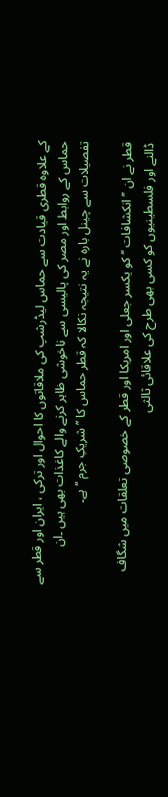کے علاوہ قطری قیادت سے حماس لیڈرشپ کی ملاقاتوں کا احوال اور ترکی ، ایران اور قطر سے حماس کے روابط اور مصر کی پالیسی سے ناخوشی ظاہر کرنے والے کاغذات بھی ہیں ۔ان تفصیلات سے چینل بارہ نے یہ نتیجہ نکالا کہ قطر حماس کا ’’ شریکِ جرم ‘‘ ہے۔

قطر نے ان ’’ انکشافات ‘‘ کو یکسر جعلی اور امریکا اور قطر کے خصوصی تعلقات میں شگاف ڈالنے اور فلسطینیوں کو کسی بھی طرح کی علاقائی ثالثی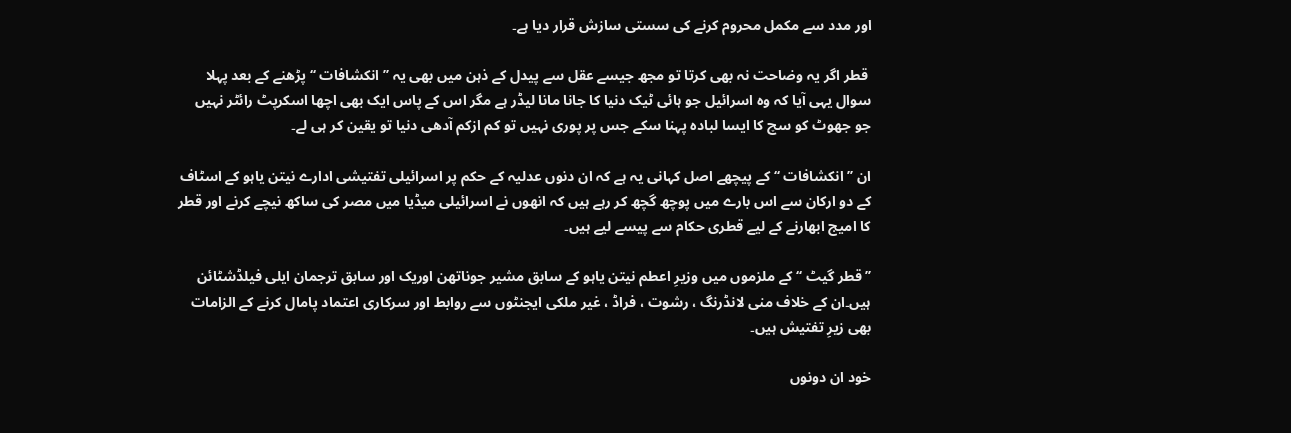اور مدد سے مکمل محروم کرنے کی سستی سازش قرار دیا ہے۔

 قطر اگر یہ وضاحت نہ بھی کرتا تو مجھ جیسے عقل سے پیدل کے ذہن میں بھی یہ ’’ انکشافات ‘‘ پڑھنے کے بعد پہلا سوال یہی آیا کہ وہ اسرائیل جو ہائی ٹیک دنیا کا جانا مانا لیڈر ہے مگر اس کے پاس ایک بھی اچھا اسکرپٹ رائٹر نہیں جو جھوٹ کو سچ کا ایسا لبادہ پہنا سکے جس پر پوری نہیں تو کم ازکم آدھی دنیا تو یقین کر ہی لے۔

ان ’’ انکشافات ‘‘ کے پیچھے اصل کہانی یہ ہے کہ ان دنوں عدلیہ کے حکم پر اسرائیلی تفتیشی ادارے نیتن یاہو کے اسٹاف کے دو ارکان سے اس بارے میں پوچھ گچھ کر رہے ہیں کہ انھوں نے اسرائیلی میڈیا میں مصر کی ساکھ نیچے کرنے اور قطر کا امیج ابھارنے کے لیے قطری حکام سے پیسے لیے ہیں۔

’’ قطر گیٹ ‘‘ کے ملزموں میں وزیرِ اعطم نیتن یاہو کے سابق مشیر جوناتھن اوریک اور سابق ترجمان ایلی فیلڈشٹائن ہیں۔ان کے خلاف منی لانڈرنگ ، رشوت ، فراڈ ، غیر ملکی ایجنٹوں سے روابط اور سرکاری اعتماد پامال کرنے کے الزامات بھی زیرِ تفتیش ہیں۔

خود ان دونوں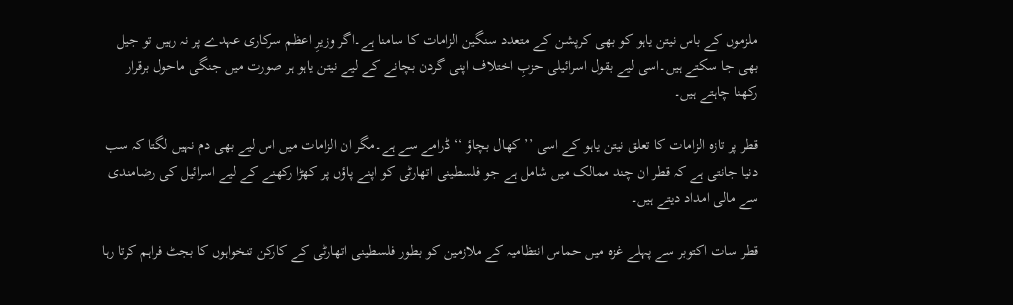ملزموں کے باس نیتن یاہو کو بھی کرپشن کے متعدد سنگین الزامات کا سامنا ہے۔اگر وزیرِ اعظم سرکاری عہدے پر نہ رہیں تو جیل بھی جا سکتے ہیں۔اسی لیے بقول اسرائیلی حزبِ اختلاف اپنی گردن بچانے کے لیے نیتن یاہو ہر صورت میں جنگی ماحول برقرار رکھنا چاہتے ہیں۔

قطر پر تازہ الزامات کا تعلق نیتن یاہو کے اسی ’’ کھال بچاؤ ‘‘ ڈرامے سے ہے۔مگر ان الزامات میں اس لیے بھی دم نہیں لگتا کہ سب دنیا جانتی ہے کہ قطر ان چند ممالک میں شامل ہے جو فلسطینی اتھارٹی کو اپنے پاؤں پر کھڑا رکھنے کے لیے اسرائیل کی رضامندی سے مالی امداد دیتے ہیں۔

قطر سات اکتوبر سے پہلے غزہ میں حماس انتظامیہ کے ملازمین کو بطور فلسطینی اتھارٹی کے کارکن تنخواہوں کا بجٹ فراہم کرتا رہا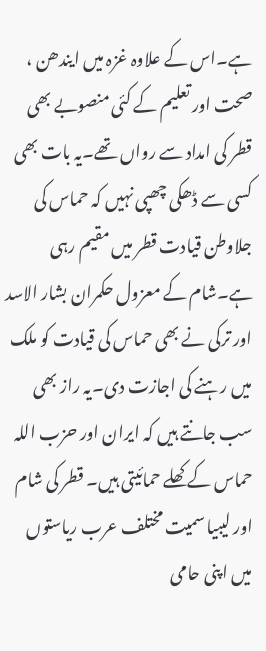ہے۔اس کے علاوہ غزہ میں ایندھن ، صحت اور تعلیم کے کئی منصوبے بھی قطر کی امداد سے رواں تھے۔یہ بات بھی کسی سے ڈھکی چھپی نہیں کہ حماس کی جلاوطن قیادت قطر میں مقیم رہی ہے۔شام کے معزول حکمران بشار الاسد اور ترکی نے بھی حماس کی قیادت کو ملک میں رہنے کی اجازت دی۔یہ راز بھی سب جانتے ہیں کہ ایران اور حزب اللہ حماس کے کھلے حمائیتی ہیں۔ قطر کی شام اور لیبیا سمیت مختلف عرب ریاستوں میں اپنی حامی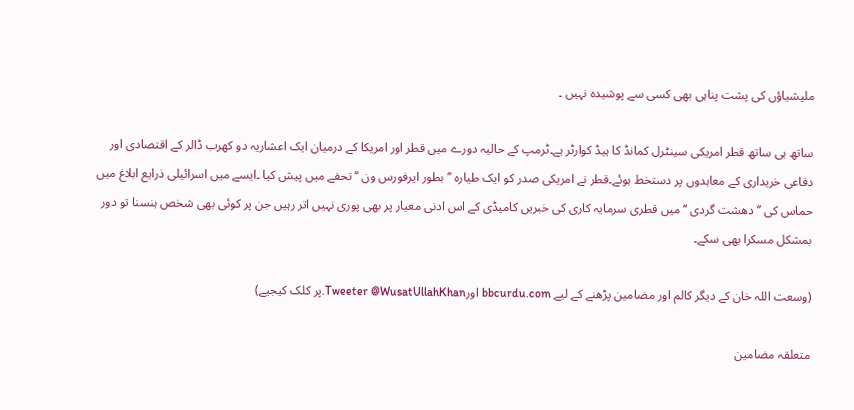ملیشیاؤں کی پشت پناہی بھی کسی سے پوشیدہ نہیں ۔

ساتھ ہی ساتھ قطر امریکی سینٹرل کمانڈ کا ہیڈ کوارٹر ہے۔ٹرمپ کے حالیہ دورے میں قطر اور امریکا کے درمیان ایک اعشاریہ دو کھرب ڈالر کے اقتصادی اور دفاعی خریداری کے معاہدوں پر دستخط ہوئے۔قطر نے امریکی صدر کو ایک طیارہ ’’ بطور ایرفورس ون ‘‘ تحفے میں پیش کیا ۔ایسے میں اسرائیلی ذرایع ابلاغ میں حماس کی ’’ دھشت گردی ‘‘ میں قطری سرمایہ کاری کی خبریں کامیڈی کے اس ادنی معیار پر بھی پوری نہیں اتر رہیں جن پر کوئی بھی شخص ہنسنا تو دور بمشکل مسکرا بھی سکے۔

(وسعت اللہ خان کے دیگر کالم اور مضامین پڑھنے کے لیے bbcurdu.com اورTweeter @WusatUllahKhan.پر کلک کیجیے)

متعلقہ مضامین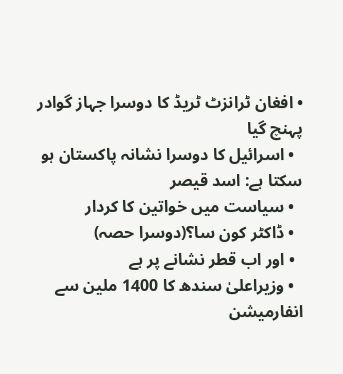• افغان ٹرانزٹ ٹریڈ کا دوسرا جہاز گوادر پہنچ گیا
  • اسرائیل کا دوسرا نشانہ پاکستان ہو سکتا ہے: اسد قیصر
  • سیاست میں خواتین کا کردار
  • ڈاکٹر کون سا؟(دوسرا حصہ)
  • اور اب قطر نشانے پر ہے
  • وزیراعلیٰ سندھ کا 1400 ملین سے انفارمیشن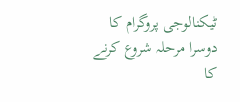ٹیکنالوجی پروگرام کا دوسرا مرحلہ شروع کرنے کا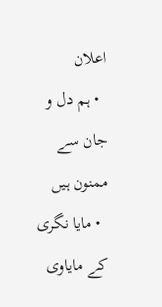اعلان
  • ہم دل و جان سے ممنون ہیں
  • مایا نگری کے مایاوی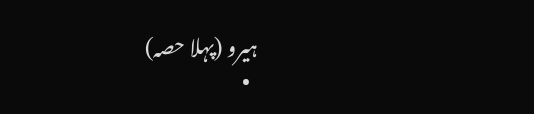ہیرو (پہلا حصہ)
  •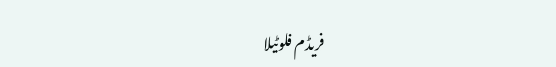فریڈم فلوٹیلا